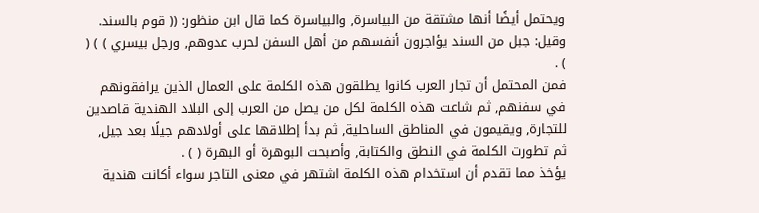ويحتمل أيضًا أنها مشتقة من البياسرة, والبياسرة كما قال ابن منظور: (( قوم بالسند. وقيل: جبل من السند يؤاجرون أنفسهم من أهل السفن لحرب عدوهم, ورجل بيسري ) ) ( ) .
فمن المحتمل أن تجار العرب كانوا يطلقون هذه الكلمة على العمال الذين يرافقونهم في سفنهم, ثم شاعت هذه الكلمة لكل من يصل من العرب إلى البلاد الهندية قاصدين للتجارة, ويقيمون في المناطق الساحلية, ثم بدأ إطلاقها على أولادهم جيلًا بعد جيل, ثم تطورت الكلمة في النطق والكتابة, وأصبحت البوهرة أو البهرة ( ) .
يؤخذ مما تقدم أن استخدام هذه الكلمة اشتهر في معنى التاجر سواء أكانت هندية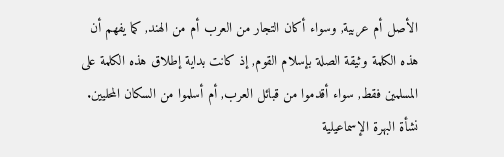الأصل أم عربية, وسواء أكان التجار من العرب أم من الهند, كما يفهم أن هذه الكلمة وثيقة الصلة بإسلام القوم, إذ كانت بداية إطلاق هذه الكلمة على المسلمين فقط, سواء أقدموا من قبائل العرب, أم أسلموا من السكان المحليين.
نشأة البهرة الإسماعيلية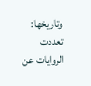وتاريخها:
تعددت الروايات عن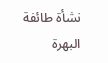نشأة طائفة البهرة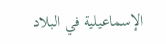الإسماعيلية في البلاد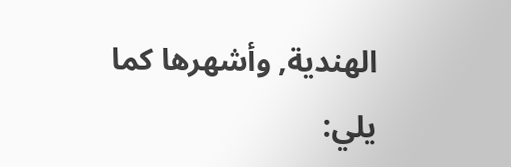الهندية, وأشهرها كما يلي: